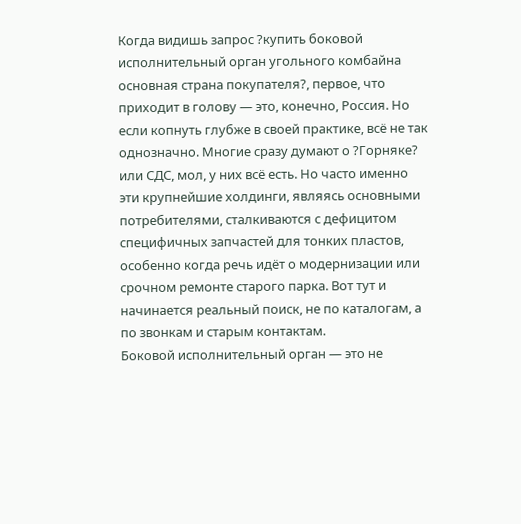Когда видишь запрос ?купить боковой исполнительный орган угольного комбайна основная страна покупателя?, первое, что приходит в голову — это, конечно, Россия. Но если копнуть глубже в своей практике, всё не так однозначно. Многие сразу думают о ?Горняке? или СДС, мол, у них всё есть. Но часто именно эти крупнейшие холдинги, являясь основными потребителями, сталкиваются с дефицитом специфичных запчастей для тонких пластов, особенно когда речь идёт о модернизации или срочном ремонте старого парка. Вот тут и начинается реальный поиск, не по каталогам, а по звонкам и старым контактам.
Боковой исполнительный орган — это не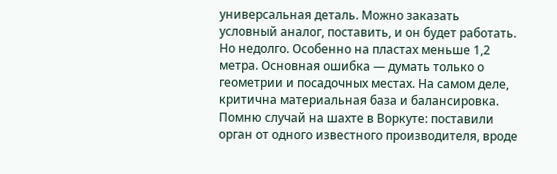универсальная деталь. Можно заказать условный аналог, поставить, и он будет работать. Но недолго. Особенно на пластах меньше 1,2 метра. Основная ошибка — думать только о геометрии и посадочных местах. На самом деле, критична материальная база и балансировка. Помню случай на шахте в Воркуте: поставили орган от одного известного производителя, вроде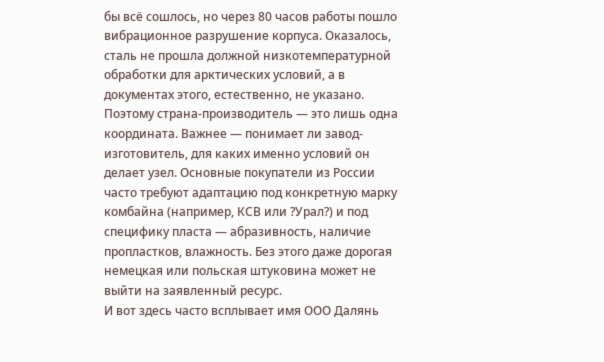бы всё сошлось, но через 80 часов работы пошло вибрационное разрушение корпуса. Оказалось, сталь не прошла должной низкотемпературной обработки для арктических условий, а в документах этого, естественно, не указано.
Поэтому страна-производитель — это лишь одна координата. Важнее — понимает ли завод-изготовитель, для каких именно условий он делает узел. Основные покупатели из России часто требуют адаптацию под конкретную марку комбайна (например, КСВ или ?Урал?) и под специфику пласта — абразивность, наличие пропластков, влажность. Без этого даже дорогая немецкая или польская штуковина может не выйти на заявленный ресурс.
И вот здесь часто всплывает имя ООО Далянь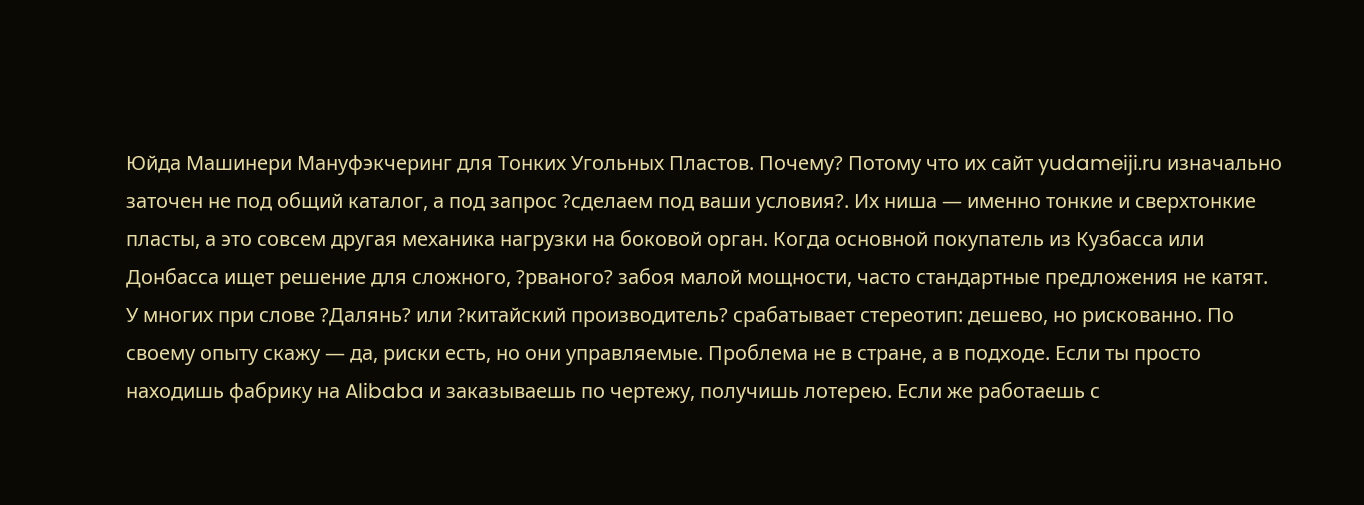Юйда Машинери Мануфэкчеринг для Тонких Угольных Пластов. Почему? Потому что их сайт yudameiji.ru изначально заточен не под общий каталог, а под запрос ?сделаем под ваши условия?. Их ниша — именно тонкие и сверхтонкие пласты, а это совсем другая механика нагрузки на боковой орган. Когда основной покупатель из Кузбасса или Донбасса ищет решение для сложного, ?рваного? забоя малой мощности, часто стандартные предложения не катят.
У многих при слове ?Далянь? или ?китайский производитель? срабатывает стереотип: дешево, но рискованно. По своему опыту скажу — да, риски есть, но они управляемые. Проблема не в стране, а в подходе. Если ты просто находишь фабрику на Alibaba и заказываешь по чертежу, получишь лотерею. Если же работаешь с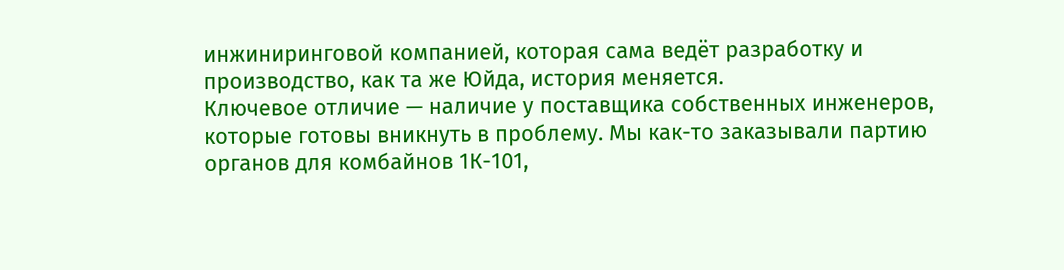инжиниринговой компанией, которая сама ведёт разработку и производство, как та же Юйда, история меняется.
Ключевое отличие — наличие у поставщика собственных инженеров, которые готовы вникнуть в проблему. Мы как-то заказывали партию органов для комбайнов 1К-101,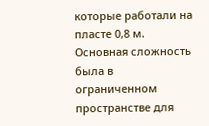которые работали на пласте 0,8 м. Основная сложность была в ограниченном пространстве для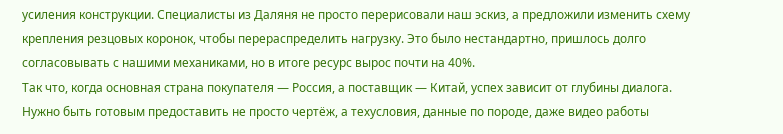усиления конструкции. Специалисты из Даляня не просто перерисовали наш эскиз, а предложили изменить схему крепления резцовых коронок, чтобы перераспределить нагрузку. Это было нестандартно, пришлось долго согласовывать с нашими механиками, но в итоге ресурс вырос почти на 40%.
Так что, когда основная страна покупателя — Россия, а поставщик — Китай, успех зависит от глубины диалога. Нужно быть готовым предоставить не просто чертёж, а техусловия, данные по породе, даже видео работы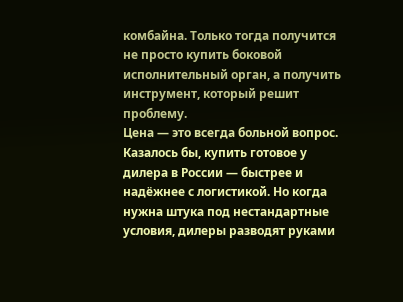комбайна. Только тогда получится не просто купить боковой исполнительный орган, а получить инструмент, который решит проблему.
Цена — это всегда больной вопрос. Казалось бы, купить готовое у дилера в России — быстрее и надёжнее с логистикой. Но когда нужна штука под нестандартные условия, дилеры разводят руками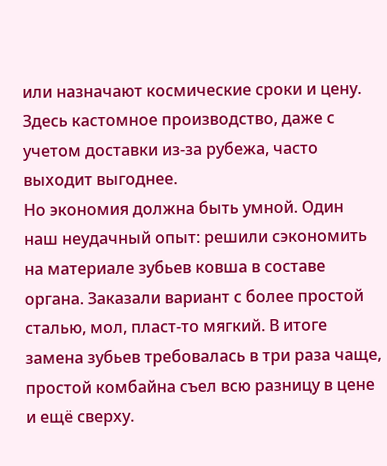или назначают космические сроки и цену. Здесь кастомное производство, даже с учетом доставки из-за рубежа, часто выходит выгоднее.
Но экономия должна быть умной. Один наш неудачный опыт: решили сэкономить на материале зубьев ковша в составе органа. Заказали вариант с более простой сталью, мол, пласт-то мягкий. В итоге замена зубьев требовалась в три раза чаще, простой комбайна съел всю разницу в цене и ещё сверху.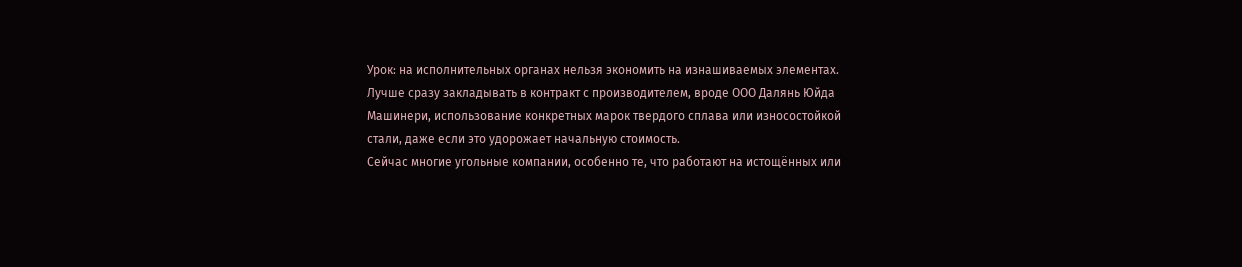Урок: на исполнительных органах нельзя экономить на изнашиваемых элементах. Лучше сразу закладывать в контракт с производителем, вроде ООО Далянь Юйда Машинери, использование конкретных марок твердого сплава или износостойкой стали, даже если это удорожает начальную стоимость.
Сейчас многие угольные компании, особенно те, что работают на истощённых или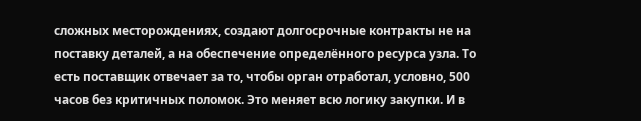сложных месторождениях, создают долгосрочные контракты не на поставку деталей, а на обеспечение определённого ресурса узла. То есть поставщик отвечает за то, чтобы орган отработал, условно, 500 часов без критичных поломок. Это меняет всю логику закупки. И в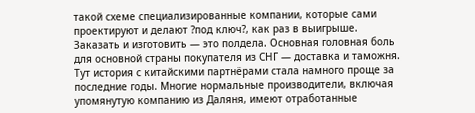такой схеме специализированные компании, которые сами проектируют и делают ?под ключ?, как раз в выигрыше.
Заказать и изготовить — это полдела. Основная головная боль для основной страны покупателя из СНГ — доставка и таможня. Тут история с китайскими партнёрами стала намного проще за последние годы. Многие нормальные производители, включая упомянутую компанию из Даляня, имеют отработанные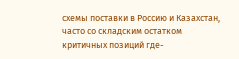схемы поставки в Россию и Казахстан, часто со складским остатком критичных позиций где-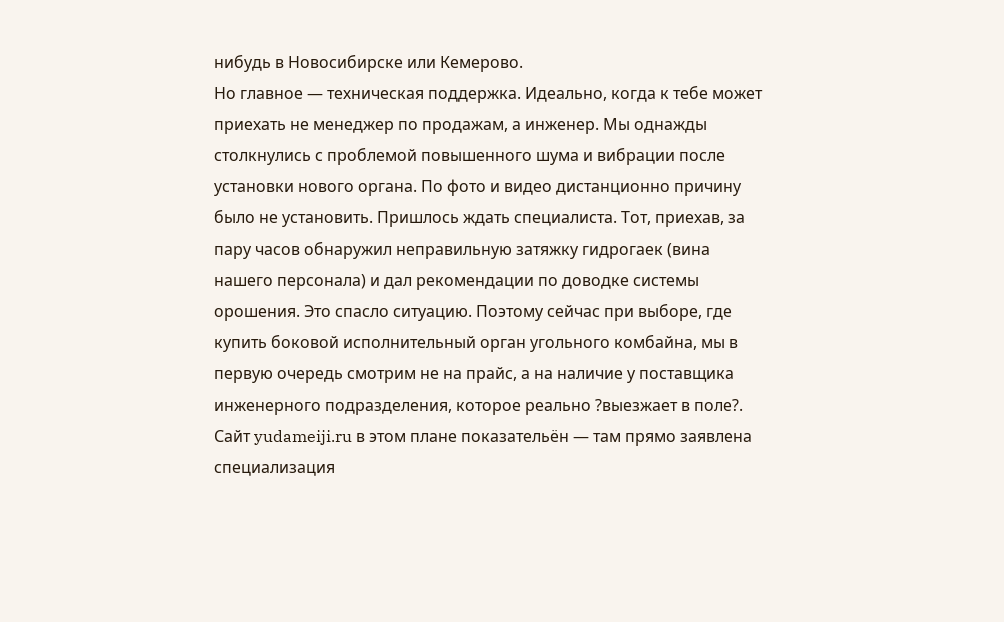нибудь в Новосибирске или Кемерово.
Но главное — техническая поддержка. Идеально, когда к тебе может приехать не менеджер по продажам, а инженер. Мы однажды столкнулись с проблемой повышенного шума и вибрации после установки нового органа. По фото и видео дистанционно причину было не установить. Пришлось ждать специалиста. Тот, приехав, за пару часов обнаружил неправильную затяжку гидрогаек (вина нашего персонала) и дал рекомендации по доводке системы орошения. Это спасло ситуацию. Поэтому сейчас при выборе, где купить боковой исполнительный орган угольного комбайна, мы в первую очередь смотрим не на прайс, а на наличие у поставщика инженерного подразделения, которое реально ?выезжает в поле?.
Сайт yudameiji.ru в этом плане показательён — там прямо заявлена специализация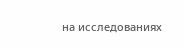на исследованиях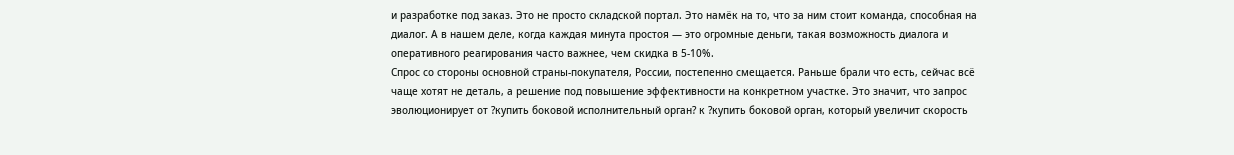и разработке под заказ. Это не просто складской портал. Это намёк на то, что за ним стоит команда, способная на диалог. А в нашем деле, когда каждая минута простоя — это огромные деньги, такая возможность диалога и оперативного реагирования часто важнее, чем скидка в 5-10%.
Спрос со стороны основной страны-покупателя, России, постепенно смещается. Раньше брали что есть, сейчас всё чаще хотят не деталь, а решение под повышение эффективности на конкретном участке. Это значит, что запрос эволюционирует от ?купить боковой исполнительный орган? к ?купить боковой орган, который увеличит скорость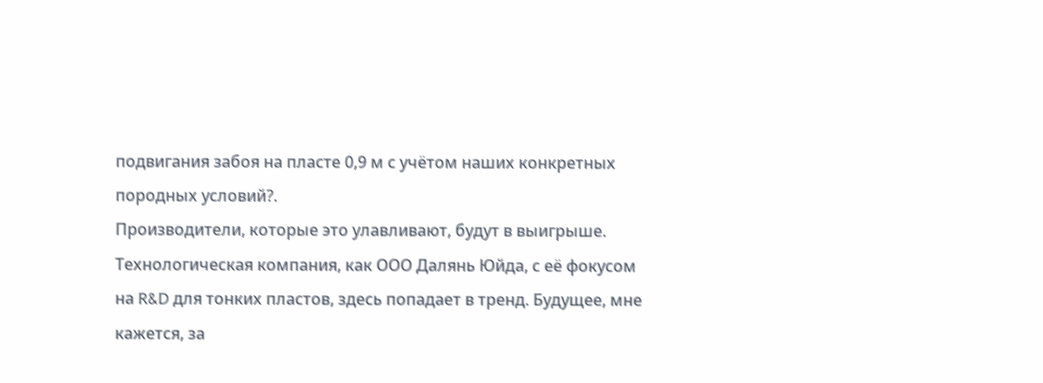подвигания забоя на пласте 0,9 м с учётом наших конкретных породных условий?.
Производители, которые это улавливают, будут в выигрыше. Технологическая компания, как ООО Далянь Юйда, с её фокусом на R&D для тонких пластов, здесь попадает в тренд. Будущее, мне кажется, за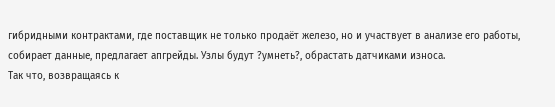гибридными контрактами, где поставщик не только продаёт железо, но и участвует в анализе его работы, собирает данные, предлагает апгрейды. Узлы будут ?умнеть?, обрастать датчиками износа.
Так что, возвращаясь к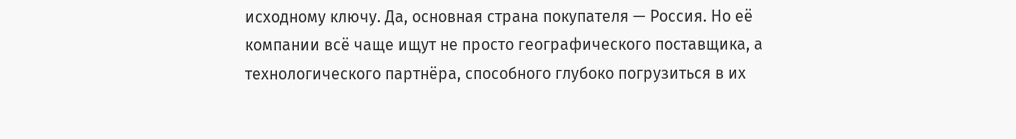исходному ключу. Да, основная страна покупателя — Россия. Но её компании всё чаще ищут не просто географического поставщика, а технологического партнёра, способного глубоко погрузиться в их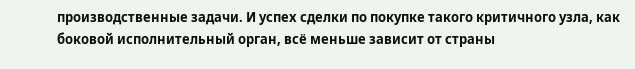производственные задачи. И успех сделки по покупке такого критичного узла, как боковой исполнительный орган, всё меньше зависит от страны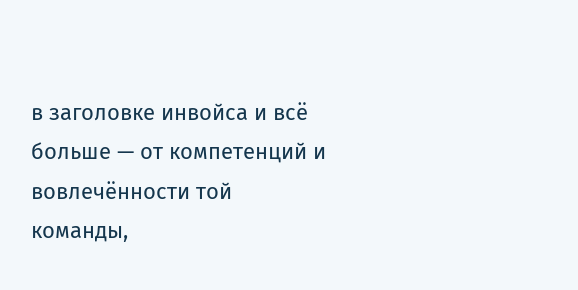в заголовке инвойса и всё больше — от компетенций и вовлечённости той команды,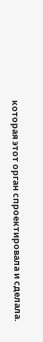которая этот орган спроектировала и сделала.